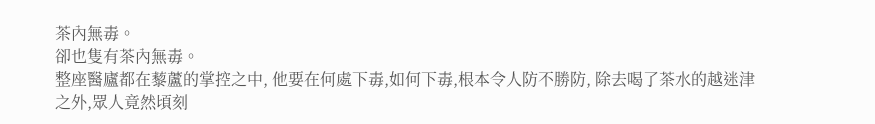茶內無毒。
卻也隻有茶內無毒。
整座醫廬都在藜蘆的掌控之中, 他要在何處下毒,如何下毒,根本令人防不勝防, 除去喝了茶水的越迷津之外,眾人竟然頃刻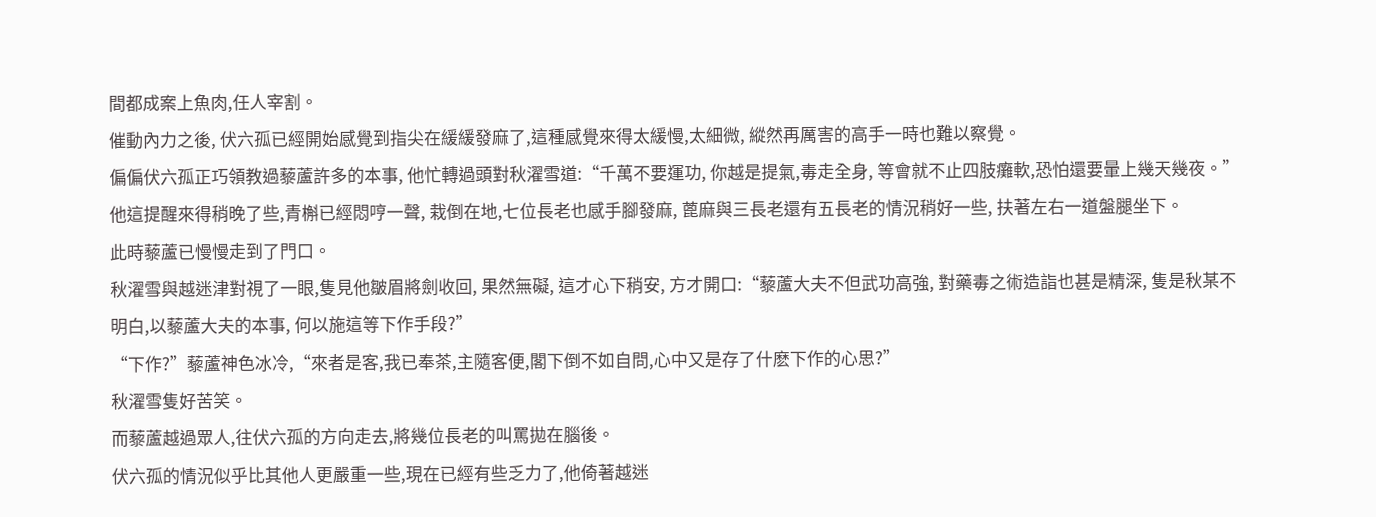間都成案上魚肉,任人宰割。
催動內力之後, 伏六孤已經開始感覺到指尖在緩緩發麻了,這種感覺來得太緩慢,太細微, 縱然再厲害的高手一時也難以察覺。
偏偏伏六孤正巧領教過藜蘆許多的本事, 他忙轉過頭對秋濯雪道:“千萬不要運功, 你越是提氣,毒走全身, 等會就不止四肢癱軟,恐怕還要暈上幾天幾夜。”
他這提醒來得稍晚了些,青槲已經悶哼一聲, 栽倒在地,七位長老也感手腳發麻, 蓖麻與三長老還有五長老的情況稍好一些, 扶著左右一道盤腿坐下。
此時藜蘆已慢慢走到了門口。
秋濯雪與越迷津對視了一眼,隻見他皺眉將劍收回, 果然無礙, 這才心下稍安, 方才開口:“藜蘆大夫不但武功高強, 對藥毒之術造詣也甚是精深, 隻是秋某不明白,以藜蘆大夫的本事, 何以施這等下作手段?”
“下作?”藜蘆神色冰冷,“來者是客,我已奉茶,主隨客便,閣下倒不如自問,心中又是存了什麽下作的心思?”
秋濯雪隻好苦笑。
而藜蘆越過眾人,往伏六孤的方向走去,將幾位長老的叫罵拋在腦後。
伏六孤的情況似乎比其他人更嚴重一些,現在已經有些乏力了,他倚著越迷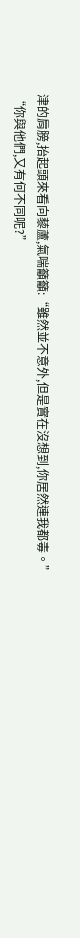津的肩膀,抬起頭來看向藜蘆,氣喘籲籲:“雖然並不意外,但是實在沒想到,你居然連我都毒。”
“你與他們,又有何不同呢?”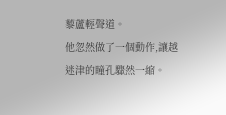藜蘆輕聲道。
他忽然做了一個動作,讓越迷津的瞳孔驟然一縮。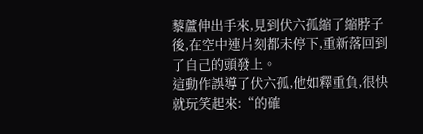藜蘆伸出手來,見到伏六孤縮了縮脖子後,在空中連片刻都未停下,重新落回到了自己的頭發上。
這動作誤導了伏六孤,他如釋重負,很快就玩笑起來:“的確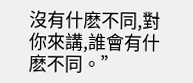沒有什麽不同,對你來講,誰會有什麽不同。”